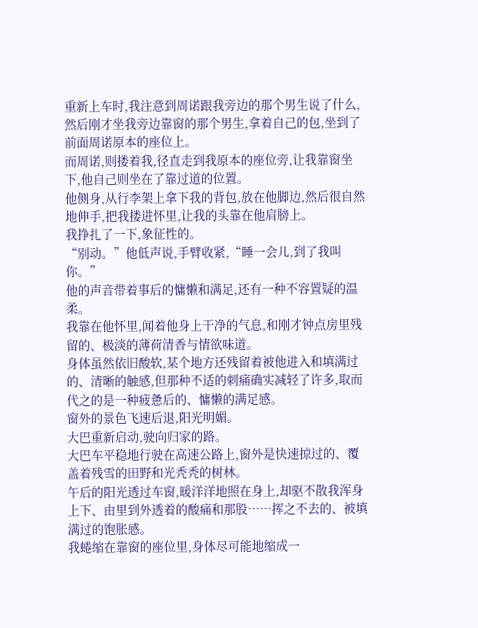重新上车时,我注意到周诺跟我旁边的那个男生说了什么,然后刚才坐我旁边靠窗的那个男生,拿着自己的包,坐到了前面周诺原本的座位上。
而周诺,则搂着我,径直走到我原本的座位旁,让我靠窗坐下,他自己则坐在了靠过道的位置。
他侧身,从行李架上拿下我的背包,放在他脚边,然后很自然地伸手,把我搂进怀里,让我的头靠在他肩膀上。
我挣扎了一下,象征性的。
“别动。”他低声说,手臂收紧,“睡一会儿,到了我叫你。”
他的声音带着事后的慵懒和满足,还有一种不容置疑的温柔。
我靠在他怀里,闻着他身上干净的气息,和刚才钟点房里残留的、极淡的薄荷清香与情欲味道。
身体虽然依旧酸软,某个地方还残留着被他进入和填满过的、清晰的触感,但那种不适的刺痛确实减轻了许多,取而代之的是一种疲惫后的、慵懒的满足感。
窗外的景色飞速后退,阳光明媚。
大巴重新启动,驶向归家的路。
大巴车平稳地行驶在高速公路上,窗外是快速掠过的、覆盖着残雪的田野和光秃秃的树林。
午后的阳光透过车窗,暖洋洋地照在身上,却驱不散我浑身上下、由里到外透着的酸痛和那股……挥之不去的、被填满过的饱胀感。
我蜷缩在靠窗的座位里,身体尽可能地缩成一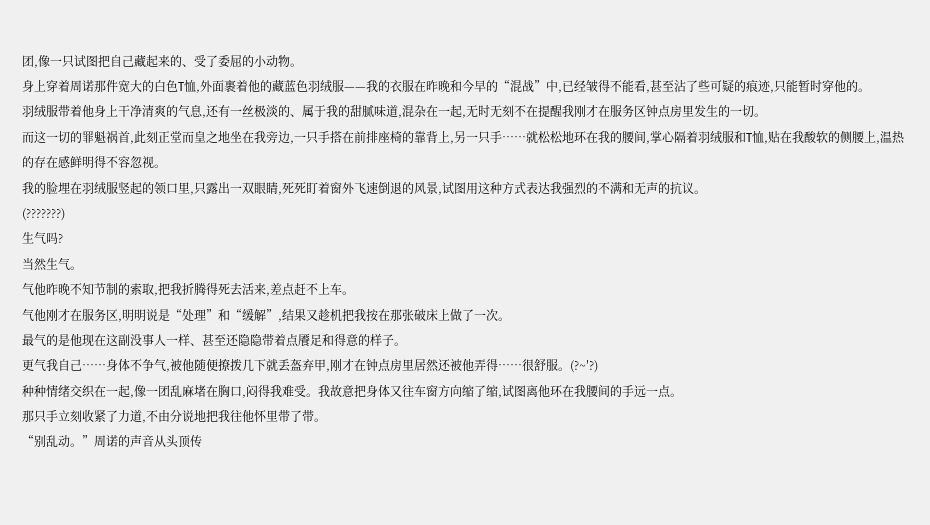团,像一只试图把自己藏起来的、受了委屈的小动物。
身上穿着周诺那件宽大的白色T恤,外面裹着他的藏蓝色羽绒服——我的衣服在昨晚和今早的“混战”中,已经皱得不能看,甚至沾了些可疑的痕迹,只能暂时穿他的。
羽绒服带着他身上干净清爽的气息,还有一丝极淡的、属于我的甜腻味道,混杂在一起,无时无刻不在提醒我刚才在服务区钟点房里发生的一切。
而这一切的罪魁祸首,此刻正堂而皇之地坐在我旁边,一只手搭在前排座椅的靠背上,另一只手……就松松地环在我的腰间,掌心隔着羽绒服和T恤,贴在我酸软的侧腰上,温热的存在感鲜明得不容忽视。
我的脸埋在羽绒服竖起的领口里,只露出一双眼睛,死死盯着窗外飞速倒退的风景,试图用这种方式表达我强烈的不满和无声的抗议。
(???????)
生气吗?
当然生气。
气他昨晚不知节制的索取,把我折腾得死去活来,差点赶不上车。
气他刚才在服务区,明明说是“处理”和“缓解”,结果又趁机把我按在那张破床上做了一次。
最气的是他现在这副没事人一样、甚至还隐隐带着点餍足和得意的样子。
更气我自己……身体不争气,被他随便撩拨几下就丢盔弃甲,刚才在钟点房里居然还被他弄得……很舒服。(?~′?)
种种情绪交织在一起,像一团乱麻堵在胸口,闷得我难受。我故意把身体又往车窗方向缩了缩,试图离他环在我腰间的手远一点。
那只手立刻收紧了力道,不由分说地把我往他怀里带了带。
“别乱动。”周诺的声音从头顶传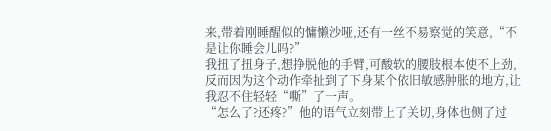来,带着刚睡醒似的慵懒沙哑,还有一丝不易察觉的笑意,“不是让你睡会儿吗?”
我扭了扭身子,想挣脱他的手臂,可酸软的腰肢根本使不上劲,反而因为这个动作牵扯到了下身某个依旧敏感肿胀的地方,让我忍不住轻轻“嘶”了一声。
“怎么了?还疼?”他的语气立刻带上了关切,身体也侧了过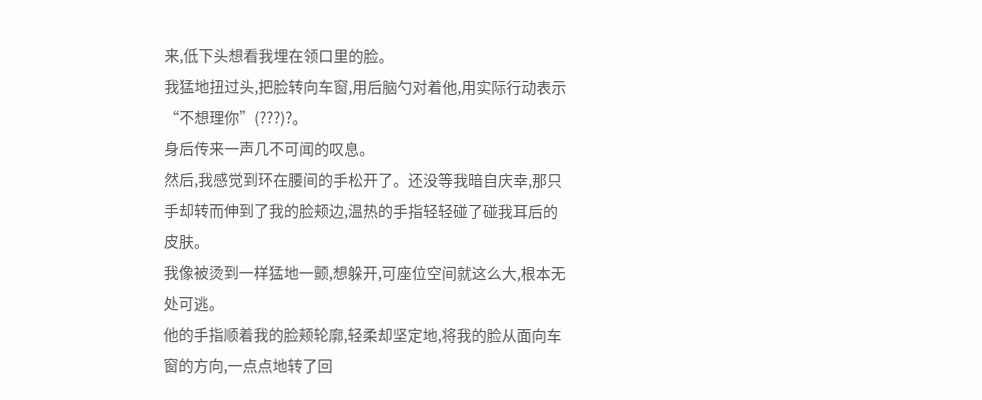来,低下头想看我埋在领口里的脸。
我猛地扭过头,把脸转向车窗,用后脑勺对着他,用实际行动表示“不想理你”(???)?。
身后传来一声几不可闻的叹息。
然后,我感觉到环在腰间的手松开了。还没等我暗自庆幸,那只手却转而伸到了我的脸颊边,温热的手指轻轻碰了碰我耳后的皮肤。
我像被烫到一样猛地一颤,想躲开,可座位空间就这么大,根本无处可逃。
他的手指顺着我的脸颊轮廓,轻柔却坚定地,将我的脸从面向车窗的方向,一点点地转了回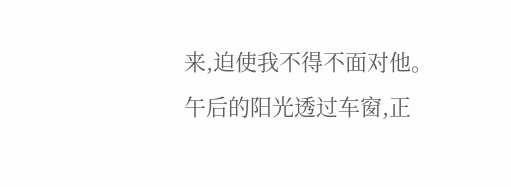来,迫使我不得不面对他。
午后的阳光透过车窗,正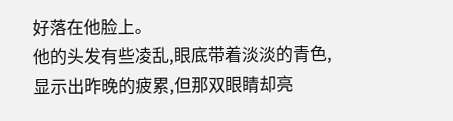好落在他脸上。
他的头发有些凌乱,眼底带着淡淡的青色,显示出昨晚的疲累,但那双眼睛却亮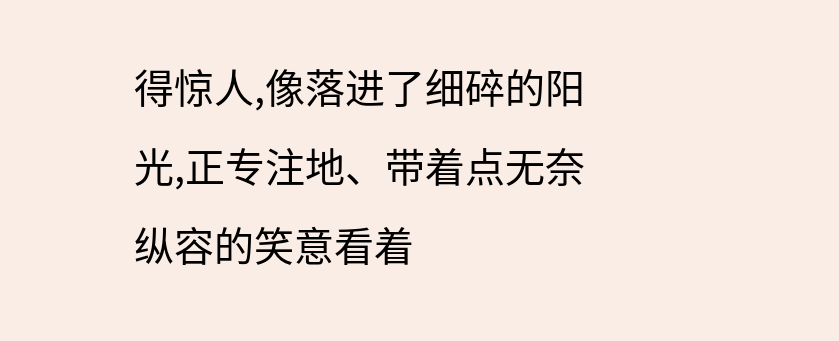得惊人,像落进了细碎的阳光,正专注地、带着点无奈纵容的笑意看着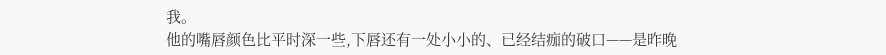我。
他的嘴唇颜色比平时深一些,下唇还有一处小小的、已经结痂的破口——是昨晚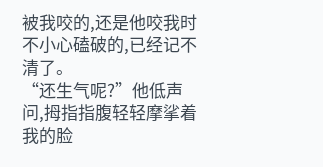被我咬的,还是他咬我时不小心磕破的,已经记不清了。
“还生气呢?”他低声问,拇指指腹轻轻摩挲着我的脸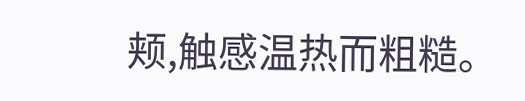颊,触感温热而粗糙。